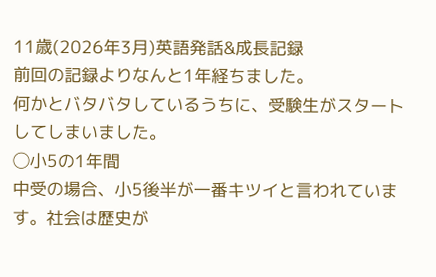11歳(2026年3月)英語発話&成長記録
前回の記録よりなんと1年経ちました。
何かとバタバタしているうちに、受験生がスタートしてしまいました。
◯小5の1年間
中受の場合、小5後半が一番キツイと言われています。社会は歴史が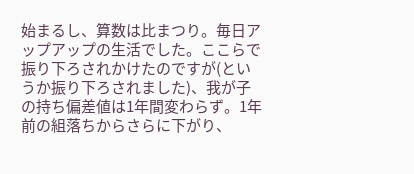始まるし、算数は比まつり。毎日アップアップの生活でした。ここらで振り下ろされかけたのですが(というか振り下ろされました)、我が子の持ち偏差値は1年間変わらず。1年前の組落ちからさらに下がり、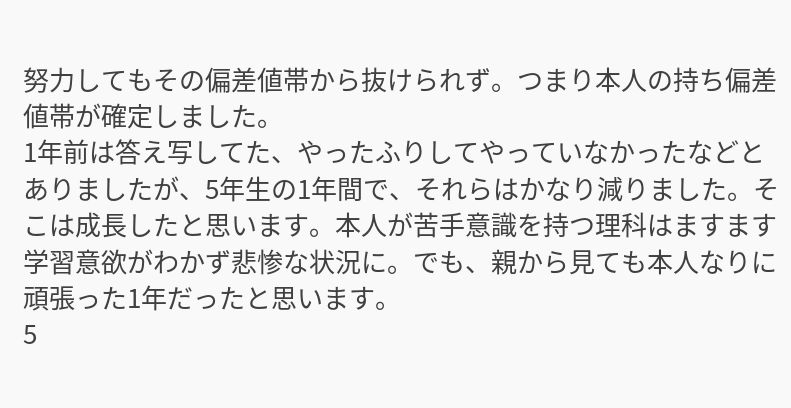努力してもその偏差値帯から抜けられず。つまり本人の持ち偏差値帯が確定しました。
1年前は答え写してた、やったふりしてやっていなかったなどとありましたが、5年生の1年間で、それらはかなり減りました。そこは成長したと思います。本人が苦手意識を持つ理科はますます学習意欲がわかず悲惨な状況に。でも、親から見ても本人なりに頑張った1年だったと思います。
5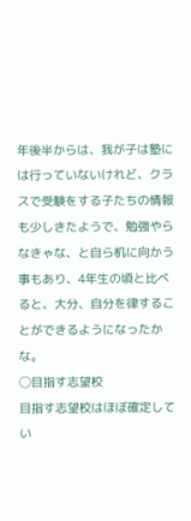年後半からは、我が子は塾には行っていないけれど、クラスで受験をする子たちの情報も少しきたようで、勉強やらなきゃな、と自ら机に向かう事もあり、4年生の頃と比べると、大分、自分を律することができるようになったかな。
◯目指す志望校
目指す志望校はほぼ確定してい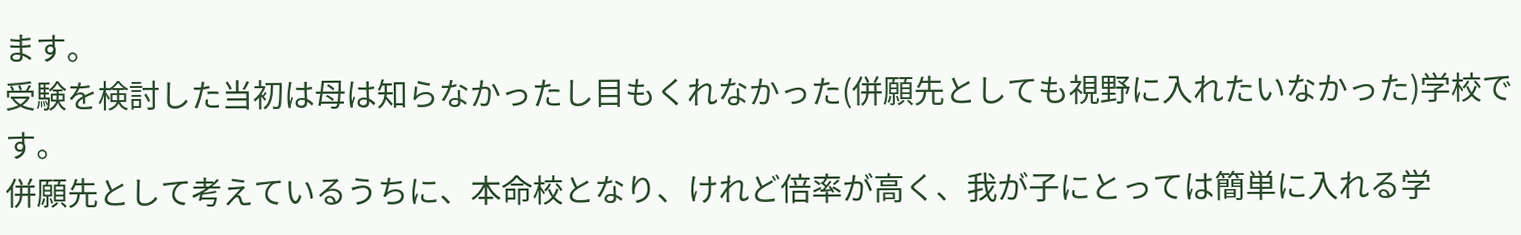ます。
受験を検討した当初は母は知らなかったし目もくれなかった(併願先としても視野に入れたいなかった)学校です。
併願先として考えているうちに、本命校となり、けれど倍率が高く、我が子にとっては簡単に入れる学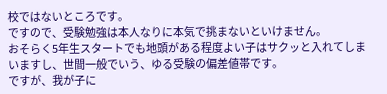校ではないところです。
ですので、受験勉強は本人なりに本気で挑まないといけません。
おそらく5年生スタートでも地頭がある程度よい子はサクッと入れてしまいますし、世間一般でいう、ゆる受験の偏差値帯です。
ですが、我が子に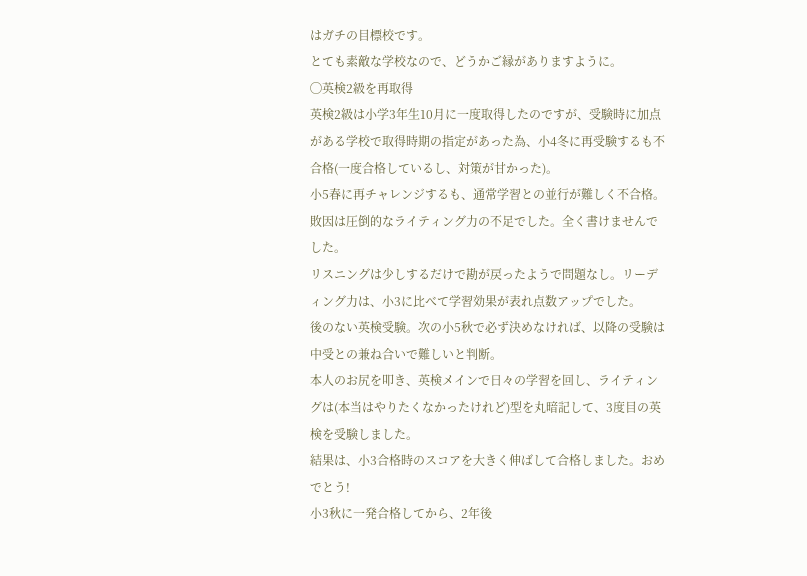はガチの目標校です。
とても素敵な学校なので、どうかご縁がありますように。
◯英検2級を再取得
英検2級は小学3年生10月に一度取得したのですが、受験時に加点がある学校で取得時期の指定があった為、小4冬に再受験するも不合格(一度合格しているし、対策が甘かった)。
小5春に再チャレンジするも、通常学習との並行が難しく不合格。敗因は圧倒的なライティング力の不足でした。全く書けませんでした。
リスニングは少しするだけで勘が戻ったようで問題なし。リーディング力は、小3に比べて学習効果が表れ点数アップでした。
後のない英検受験。次の小5秋で必ず決めなければ、以降の受験は中受との兼ね合いで難しいと判断。
本人のお尻を叩き、英検メインで日々の学習を回し、ライティングは(本当はやりたくなかったけれど)型を丸暗記して、3度目の英検を受験しました。
結果は、小3合格時のスコアを大きく伸ばして合格しました。おめでとう!
小3秋に一発合格してから、2年後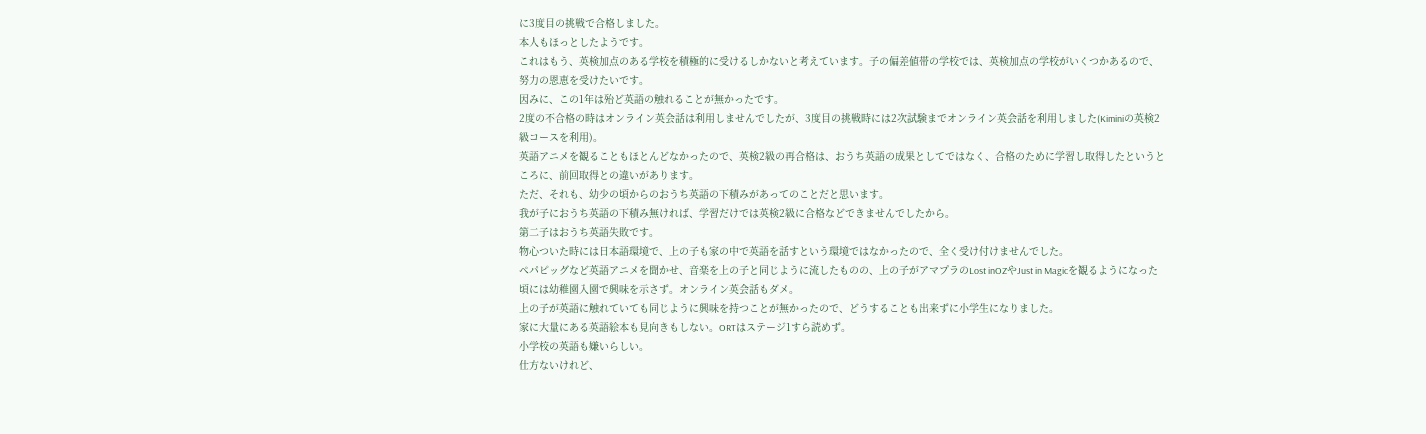に3度目の挑戦で合格しました。
本人もほっとしたようです。
これはもう、英検加点のある学校を積極的に受けるしかないと考えています。子の偏差値帯の学校では、英検加点の学校がいくつかあるので、努力の恩恵を受けたいです。
因みに、この1年は殆ど英語の触れることが無かったです。
2度の不合格の時はオンライン英会話は利用しませんでしたが、3度目の挑戦時には2次試験までオンライン英会話を利用しました(Kiminiの英検2級コースを利用)。
英語アニメを観ることもほとんどなかったので、英検2級の再合格は、おうち英語の成果としてではなく、合格のために学習し取得したというところに、前回取得との違いがあります。
ただ、それも、幼少の頃からのおうち英語の下積みがあってのことだと思います。
我が子におうち英語の下積み無ければ、学習だけでは英検2級に合格などできませんでしたから。
第二子はおうち英語失敗です。
物心ついた時には日本語環境で、上の子も家の中で英語を話すという環境ではなかったので、全く受け付けませんでした。
ペパピッグなど英語アニメを聞かせ、音楽を上の子と同じように流したものの、上の子がアマプラのLost inOZやJust in Magicを観るようになった頃には幼稚園入園で興味を示さず。オンライン英会話もダメ。
上の子が英語に触れていても同じように興味を持つことが無かったので、どうすることも出来ずに小学生になりました。
家に大量にある英語絵本も見向きもしない。ORTはステージ1すら読めず。
小学校の英語も嫌いらしい。
仕方ないけれど、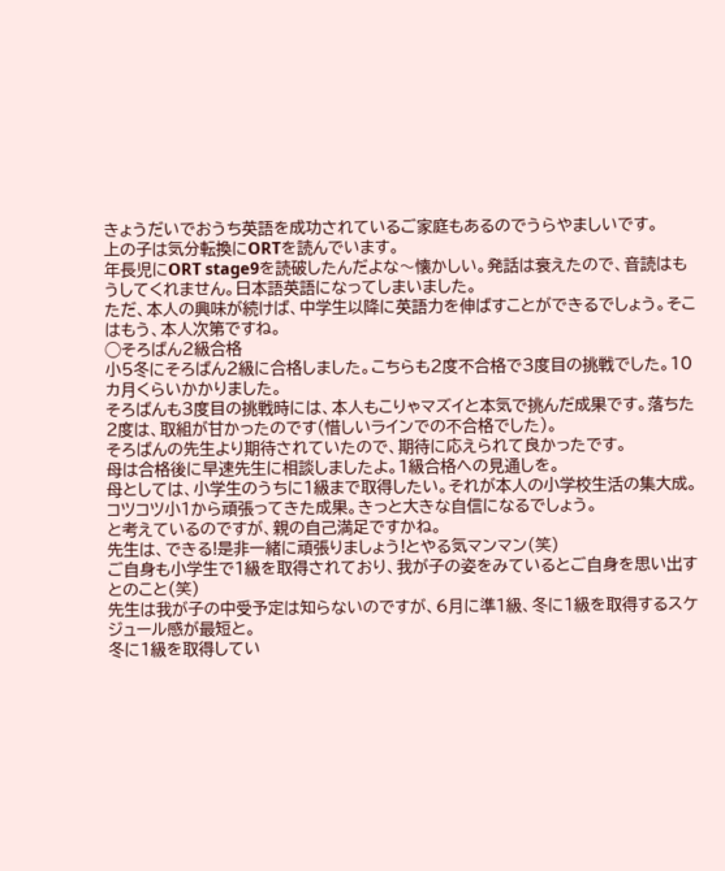きょうだいでおうち英語を成功されているご家庭もあるのでうらやましいです。
上の子は気分転換にORTを読んでいます。
年長児にORT stage9を読破したんだよな〜懐かしい。発話は衰えたので、音読はもうしてくれません。日本語英語になってしまいました。
ただ、本人の興味が続けば、中学生以降に英語力を伸ばすことができるでしょう。そこはもう、本人次第ですね。
◯そろばん2級合格
小5冬にそろばん2級に合格しました。こちらも2度不合格で3度目の挑戦でした。10カ月くらいかかりました。
そろばんも3度目の挑戦時には、本人もこりゃマズイと本気で挑んだ成果です。落ちた2度は、取組が甘かったのです(惜しいラインでの不合格でした)。
そろばんの先生より期待されていたので、期待に応えられて良かったです。
母は合格後に早速先生に相談しましたよ。1級合格への見通しを。
母としては、小学生のうちに1級まで取得したい。それが本人の小学校生活の集大成。コツコツ小1から頑張ってきた成果。きっと大きな自信になるでしょう。
と考えているのですが、親の自己満足ですかね。
先生は、できる!是非一緒に頑張りましょう!とやる気マンマン(笑)
ご自身も小学生で1級を取得されており、我が子の姿をみているとご自身を思い出すとのこと(笑)
先生は我が子の中受予定は知らないのですが、6月に準1級、冬に1級を取得するスケジュール感が最短と。
冬に1級を取得してい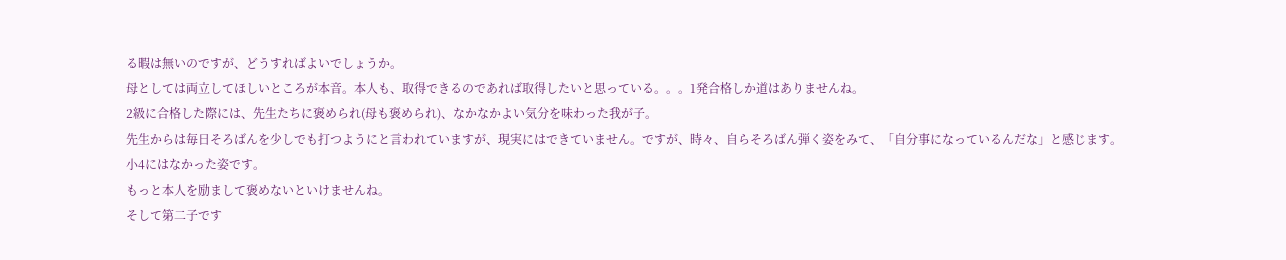る暇は無いのですが、どうすればよいでしょうか。
母としては両立してほしいところが本音。本人も、取得できるのであれば取得したいと思っている。。。1発合格しか道はありませんね。
2級に合格した際には、先生たちに褒められ(母も褒められ)、なかなかよい気分を味わった我が子。
先生からは毎日そろばんを少しでも打つようにと言われていますが、現実にはできていません。ですが、時々、自らそろばん弾く姿をみて、「自分事になっているんだな」と感じます。
小4にはなかった姿です。
もっと本人を励まして褒めないといけませんね。
そして第二子です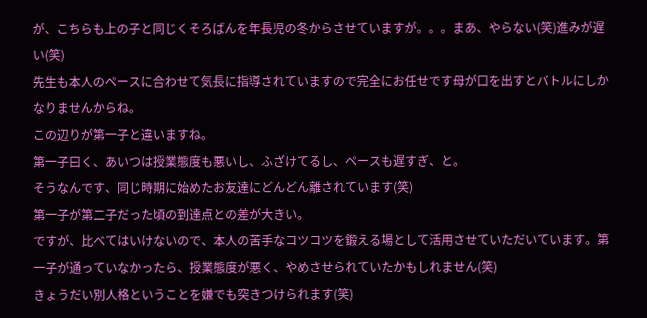が、こちらも上の子と同じくそろばんを年長児の冬からさせていますが。。。まあ、やらない(笑)進みが遅い(笑)
先生も本人のペースに合わせて気長に指導されていますので完全にお任せです母が口を出すとバトルにしかなりませんからね。
この辺りが第一子と違いますね。
第一子曰く、あいつは授業態度も悪いし、ふざけてるし、ペースも遅すぎ、と。
そうなんです、同じ時期に始めたお友達にどんどん離されています(笑)
第一子が第二子だった頃の到達点との差が大きい。
ですが、比べてはいけないので、本人の苦手なコツコツを鍛える場として活用させていただいています。第一子が通っていなかったら、授業態度が悪く、やめさせられていたかもしれません(笑)
きょうだい別人格ということを嫌でも突きつけられます(笑)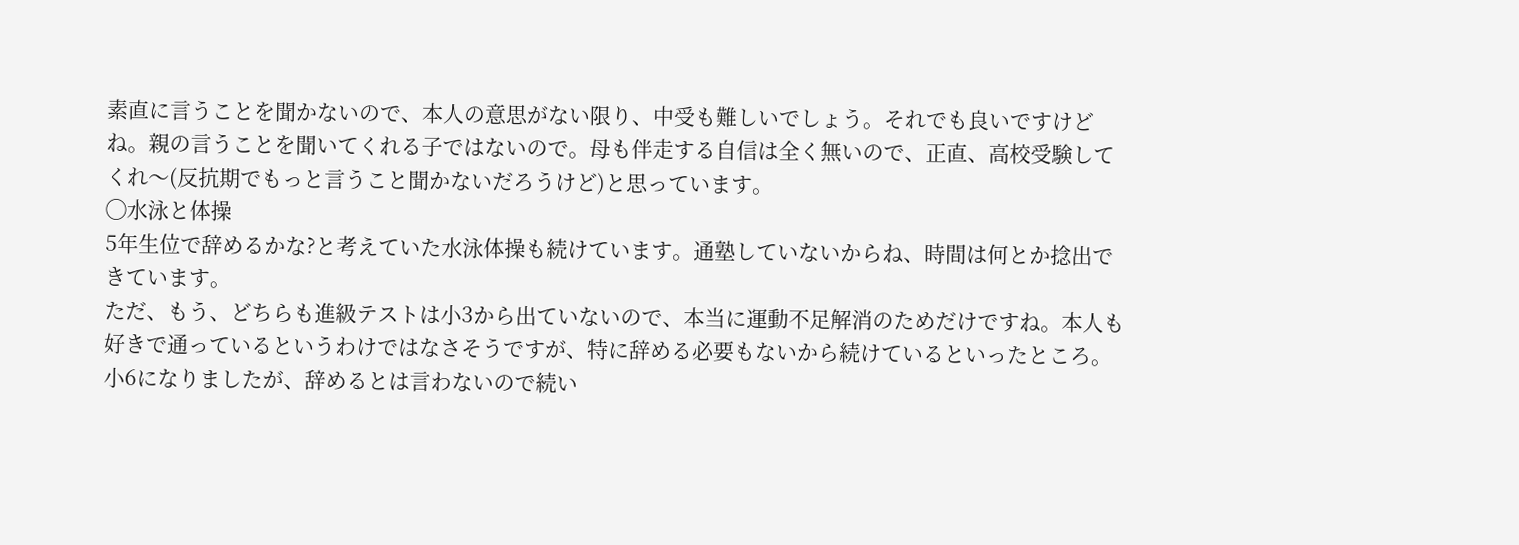素直に言うことを聞かないので、本人の意思がない限り、中受も難しいでしょう。それでも良いですけどね。親の言うことを聞いてくれる子ではないので。母も伴走する自信は全く無いので、正直、高校受験してくれ〜(反抗期でもっと言うこと聞かないだろうけど)と思っています。
◯水泳と体操
5年生位で辞めるかな?と考えていた水泳体操も続けています。通塾していないからね、時間は何とか捻出できています。
ただ、もう、どちらも進級テストは小3から出ていないので、本当に運動不足解消のためだけですね。本人も好きで通っているというわけではなさそうですが、特に辞める必要もないから続けているといったところ。小6になりましたが、辞めるとは言わないので続い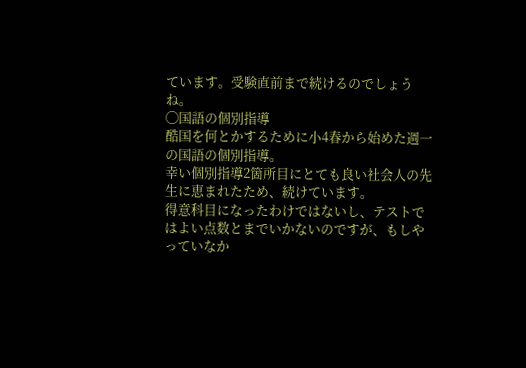ています。受験直前まで続けるのでしょうね。
◯国語の個別指導
酷国を何とかするために小4春から始めた週一の国語の個別指導。
幸い個別指導2箇所目にとても良い社会人の先生に恵まれたため、続けています。
得意科目になったわけではないし、テストではよい点数とまでいかないのですが、もしやっていなか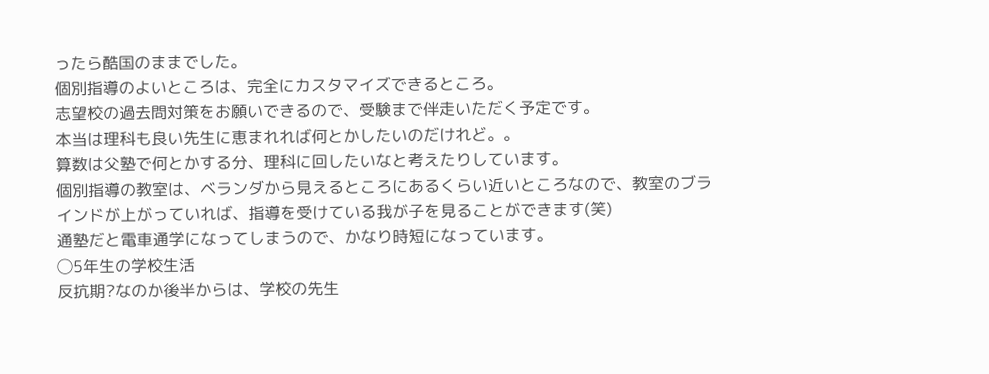ったら酷国のままでした。
個別指導のよいところは、完全にカスタマイズできるところ。
志望校の過去問対策をお願いできるので、受験まで伴走いただく予定です。
本当は理科も良い先生に恵まれれば何とかしたいのだけれど。。
算数は父塾で何とかする分、理科に回したいなと考えたりしています。
個別指導の教室は、ベランダから見えるところにあるくらい近いところなので、教室のブラインドが上がっていれば、指導を受けている我が子を見ることができます(笑)
通塾だと電車通学になってしまうので、かなり時短になっています。
◯5年生の学校生活
反抗期?なのか後半からは、学校の先生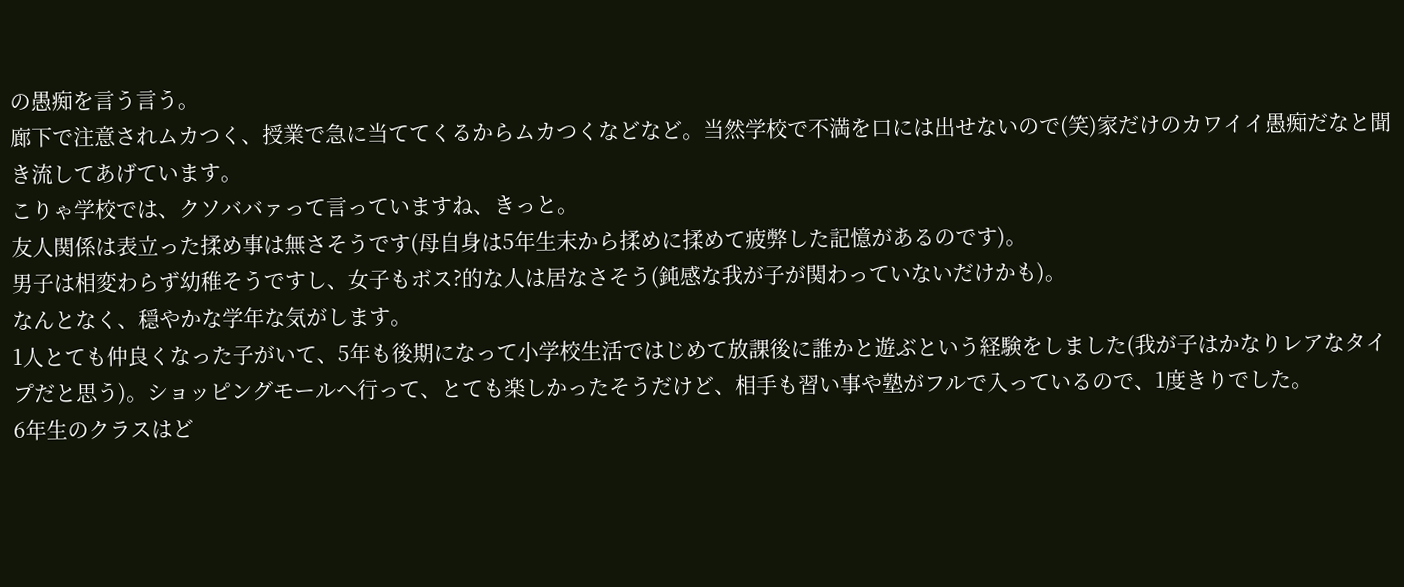の愚痴を言う言う。
廊下で注意されムカつく、授業で急に当ててくるからムカつくなどなど。当然学校で不満を口には出せないので(笑)家だけのカワイイ愚痴だなと聞き流してあげています。
こりゃ学校では、クソババァって言っていますね、きっと。
友人関係は表立った揉め事は無さそうです(母自身は5年生末から揉めに揉めて疲弊した記憶があるのです)。
男子は相変わらず幼稚そうですし、女子もボス?的な人は居なさそう(鈍感な我が子が関わっていないだけかも)。
なんとなく、穏やかな学年な気がします。
1人とても仲良くなった子がいて、5年も後期になって小学校生活ではじめて放課後に誰かと遊ぶという経験をしました(我が子はかなりレアなタイプだと思う)。ショッピングモールへ行って、とても楽しかったそうだけど、相手も習い事や塾がフルで入っているので、1度きりでした。
6年生のクラスはど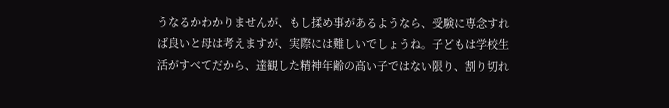うなるかわかりませんが、もし揉め事があるようなら、受験に専念すれば良いと母は考えますが、実際には難しいでしょうね。子どもは学校生活がすべてだから、達観した精神年齢の高い子ではない限り、割り切れ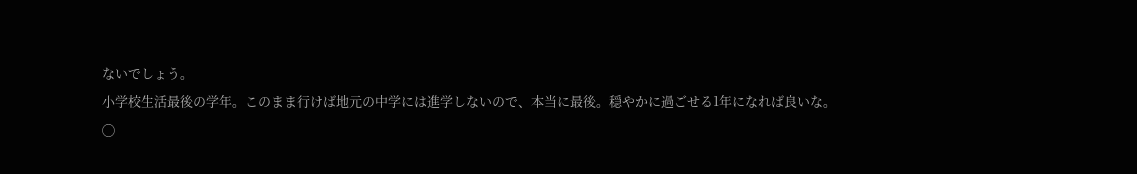ないでしょう。
小学校生活最後の学年。このまま行けば地元の中学には進学しないので、本当に最後。穏やかに過ごせる1年になれば良いな。
◯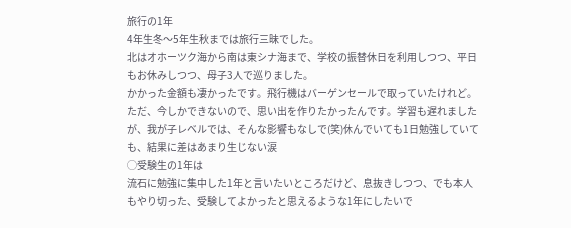旅行の1年
4年生冬〜5年生秋までは旅行三昧でした。
北はオホーツク海から南は東シナ海まで、学校の振替休日を利用しつつ、平日もお休みしつつ、母子3人で巡りました。
かかった金額も凄かったです。飛行機はバーゲンセールで取っていたけれど。
ただ、今しかできないので、思い出を作りたかったんです。学習も遅れましたが、我が子レベルでは、そんな影響もなしで(笑)休んでいても1日勉強していても、結果に差はあまり生じない涙
◯受験生の1年は
流石に勉強に集中した1年と言いたいところだけど、息抜きしつつ、でも本人もやり切った、受験してよかったと思えるような1年にしたいで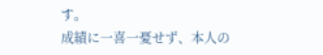す。
成績に一喜一憂せず、本人の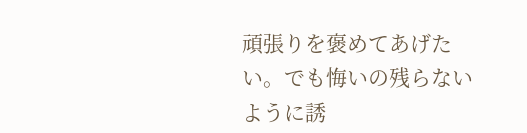頑張りを褒めてあげたい。でも悔いの残らないように誘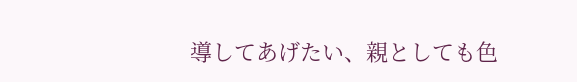導してあげたい、親としても色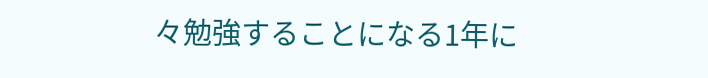々勉強することになる1年に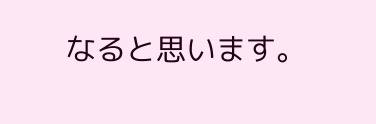なると思います。